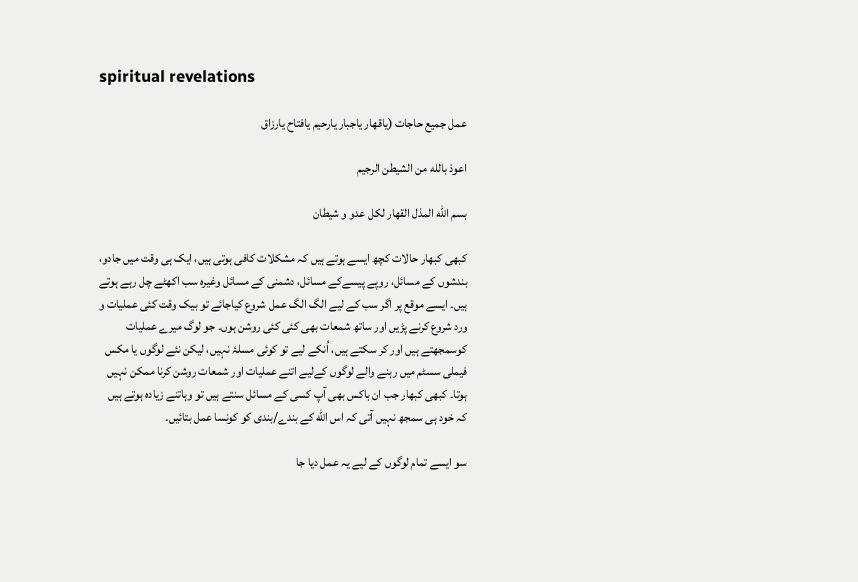spiritual revelations

عمل جمیع حاجات (یاقھار یاجبار یارحیم یافتاح یارزاق

اعوذ بالله من الشیطن الرجیم

بسم الله المذل القھار لکل عدو و شیطان

کبھی کبھار حالات کچھ ایسے ہوتے ہیں کہ مشکلات کافی ہوتی ہیں، ایک ہی وقت میں جادو، بندشوں کے مسائل، روپے پیسےکے مسائل، دشمنی کے مسائل وغیرہ سب اکھٹے چل رہے ہوتے ہیں۔ ایسے موقع پر اگر سب کے لیے الگ الگ عمل شروع کیاجائے تو بیک وقت کئی عملیات و ورد شروع کرنے پڑیں اور ساتھ شمعات بھی کئی کئی روشن ہوں۔ جو لوگ میرے عملیات کوسمجھتے ہیں اور کر سکتے ہیں، اُنکے لیے تو کوئی مسلۂ نہیں، لیکن نئے لوگوں یا مکس فیملی سسٹم میں رہنے والے لوگوں کےلیے اتنے عملیات اور شمعات روشن کرنا ممکن نہیں ہوتا۔ کبھی کبھار جب ان باکس بھی آپ کسی کے مسائل سنتے ہیں تو وہاتنے زیادہ ہوتے ہیں کہ خود ہی سمجھ نہیں آتی کہ اس الله کے بندے/بندی کو کونسا عمل بتائیں۔

سو ایسے تمام لوگوں کے لیے یہ عمل دیا جا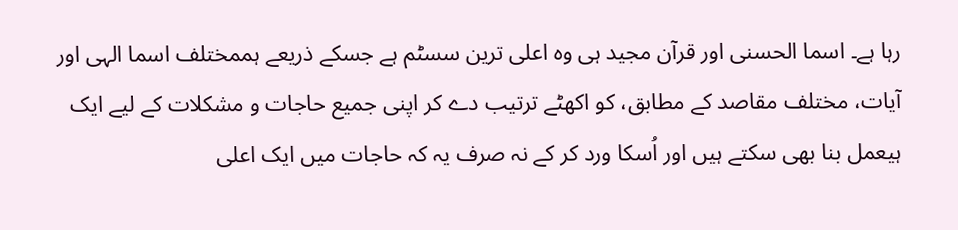رہا ہے۔ اسما الحسنی اور قرآن مجید ہی وہ اعلی ترین سسٹم ہے جسکے ذریعے ہممختلف اسما الہی اور آیات، مختلف مقاصد کے مطابق، کو اکھٹے ترتیب دے کر اپنی جمیع حاجات و مشکلات کے لیے ایک ہیعمل بنا بھی سکتے ہیں اور اُسکا ورد کر کے نہ صرف یہ کہ حاجات میں ایک اعلی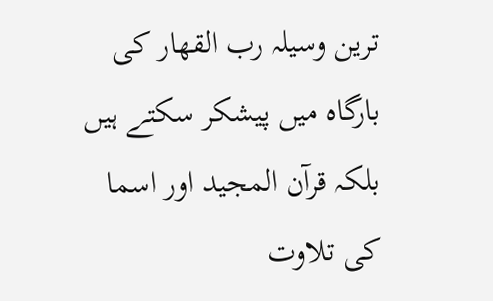ترین وسیلہ رب القھار کی بارگاہ میں پیشکر سکتے ہیں بلکہ قرآن المجید اور اسما کی تلاوت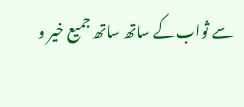سے ثواب کے ساتھ ساتھ جمیع خیر و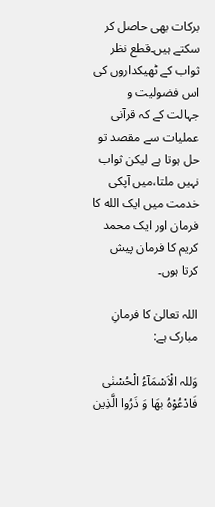برکات بھی حاصل کر سکتے ہیں۔قطع نظر ثواب کے ٹھیکداروں کی اس فضولیت و جہالت کے کہ قرآنی عملیات سے مقصد تو حل ہوتا ہے لیکن ثواب نہیں ملتا،میں آپکی خدمت میں ایک الله کا فرمان اور ایک محمد کریم کا فرمان پیش کرتا ہوں۔

اللہ تعالیٰ کا فرمانِ مبارک ہے:

وَللہ الْاَسْمَآءُ الْحُسْنٰی فَادْعُوْہُ بھَا وَ ذَرُوا الَّذِین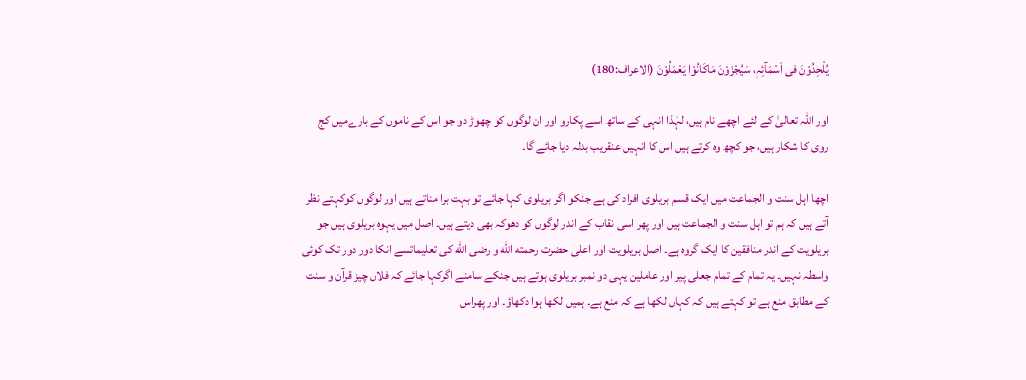یُلْحِدُوْنَ فی اَسْمَآئِہٖ، سَیُجْزَوْنَ مَاکَانُوْا یَعْمَلُوْنَ (الاعراف:180)

اور اللہ تعالیٰ کے لئے اچھے نام ہیں، لہٰذا انہی کے ساتھ اسے پکارو اور ان لوگوں کو چھوڑ دو جو اس کے ناموں کے بارےمیں کج روی کا شکار ہیں، جو کچھ وہ کرتے ہیں اس کا انہیں عنقریب بدلہ دیا جائے گا۔

اچھا اہل سنت و الجماعت میں ایک قسم بریلوی افراد کی ہے جنکو اگر بریلوی کہا جائے تو بہت برا مناتے ہیں اور لوگوں کوکہتے نظر آتے ہیں کہ ہم تو اہل سنت و الجماعت ہیں اور پھر اسی نقاب کے اندر لوگوں کو دھوکہ بھی دیتے ہیں۔ اصل میں یہوہ بریلوی ہیں جو بریلویت کے اندر منافقین کا ایک گروہ ہے۔ اصل بریلویت اور اعلی حضرت رحمته الله و رضی الله کی تعلیماتسے انکا دور دور تک کوئی واسطہ نہیں۔ یہ تمام کے تمام جعلی پیر اور عاملین یہی دو نمبر بریلوی ہوتے ہیں جنکے سامنے اگرکہا جائے کہ فلاں چیز قرآن و سنت کے مطابق منع ہے تو کہتے ہیں کہ کہاں لکھا ہے کہ منع ہے۔ ہمیں لکھا ہوا دکھاؤ۔ اور پھراس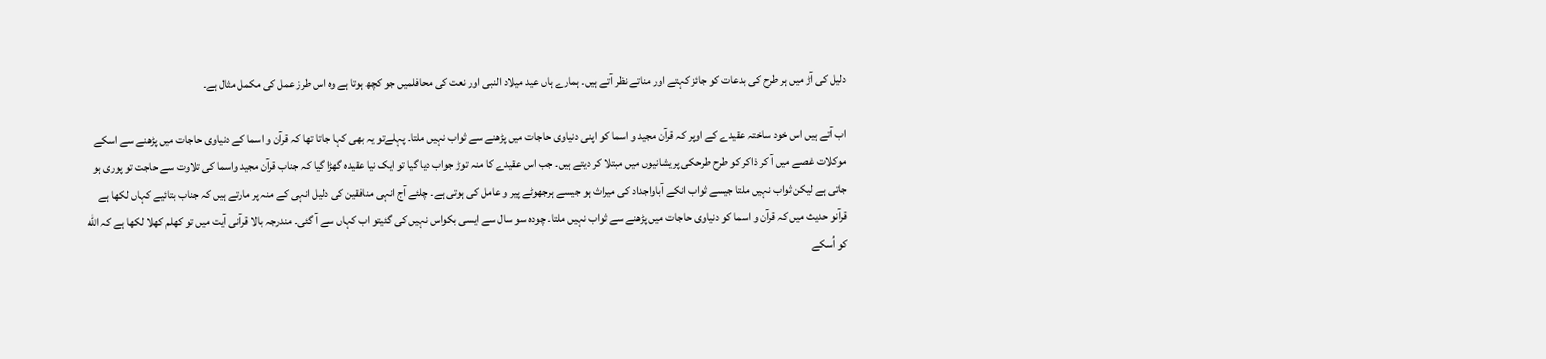دلیل کی آڑ میں ہر طرح کی بدعات کو جائز کہتے اور مناتے نظر آتے ہیں۔ ہمارے ہاں عید میلاد النبی اور نعت کی محافلمیں جو کچھ ہوتا ہے وہ اس طرز عمل کی مکمل مثال ہے۔

اب آتے ہیں اس خود ساختہ عقیدے کے اوپر کہ قرآن مجید و اسما کو اپنی دنیاوی حاجات میں پڑھنے سے ثواب نہیں ملتا۔ پہلےتو یہ بھی کہا جاتا تھا کہ قرآن و اسما کے دنیاوی حاجات میں پڑھنے سے اسکے موکلات غصے میں آ کر ذاکر کو طرح طرحکی پریشانیوں میں مبتلا کر دیتے ہیں۔ جب اس عقیدے کا منہ توڑ جواب دیا گیا تو ایک نیا عقیدہ گھڑا گیا کہ جناب قرآن مجید واسما کی تلاوت سے حاجت تو پوری ہو جاتی ہے لیکن ثواب نہیں ملتا جیسے ثواب انکے آباواجداد کی میراث ہو جیسے ہرجھوٹے پیر و عامل کی ہوتی ہے۔ چلئے آج انہی منافقین کی دلیل انہی کے منہ پر مارتے ہیں کہ جناب بتائیے کہاں لکھا ہے قرآنو حدیث میں کہ قرآن و اسما کو دنیاوی حاجات میں پڑھنے سے ثواب نہیں ملتا۔ چودہ سو سال سے ایسی بکواس نہیں کی گئیتو اب کہاں سے آ گئی۔ مندرجہ بالا قرآنی آیت میں تو کھلم کھلا لکھا ہے کہ الله کو اُسکے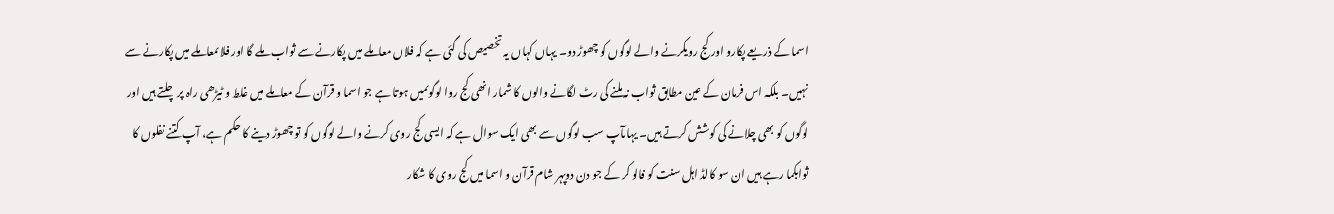اسما کے ذریعے پکارو اور کج رویکرنے والے لوگوں کو چھوڑ دو۔ یہاں کہاں یہ تخصیص کی گئی ہے کہ فلاں معاملے میں پکارنے سے ثواب ملے گا اور فلاںمعاملے میں پکارنے سے نہیں۔ بلکہ اس فرمان کے عین مطابق ثواب نہ ملنے کی رٹ لگانے والوں کا شمار انھی کج روا لوگوںمیں ہوتا ہے جو اسما و قرآن کے معاملے میں غلط و ٹیڑھی راہ پر چلتے ہیں اور لوگوں کو بھی چلانے کی کوشش کرتے ہیں۔ یہاںآپ سب لوگوں سے بھی ایک سوال ہے کہ ایسی کج روی کرنے والے لوگوں کو تو چھوڑ دینے کا حکم ہے، آپ کتنے نفلوں کا ثوابکما رہے ہیں ان سو کالڈ اہل سنت کو فالو کر کے جو دن دوپہر شام قرآن و اسما میں کج روی کا شکار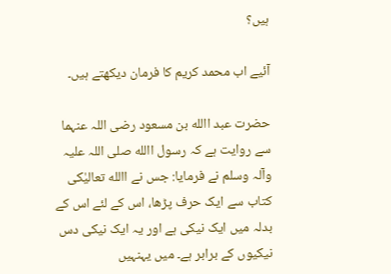ہیں؟

آئیے اب محمد کریم کا فرمان دیکھتے ہیں۔

حضرت عبد االله بن مسعود رضی اللہ عنہما سے روایت ہے کہ رسول االله صلی اللہ علیہ وآلہ وسلم نے فرمایا: جس نے االله تعالیٰکی کتاب سے ایک حرف پڑھا، اس کے لئے اس کے بدلہ میں ایک نیکی ہے اور یہ ایک نیکی دس نیکیوں کے برابر ہے۔ میں یہنہیں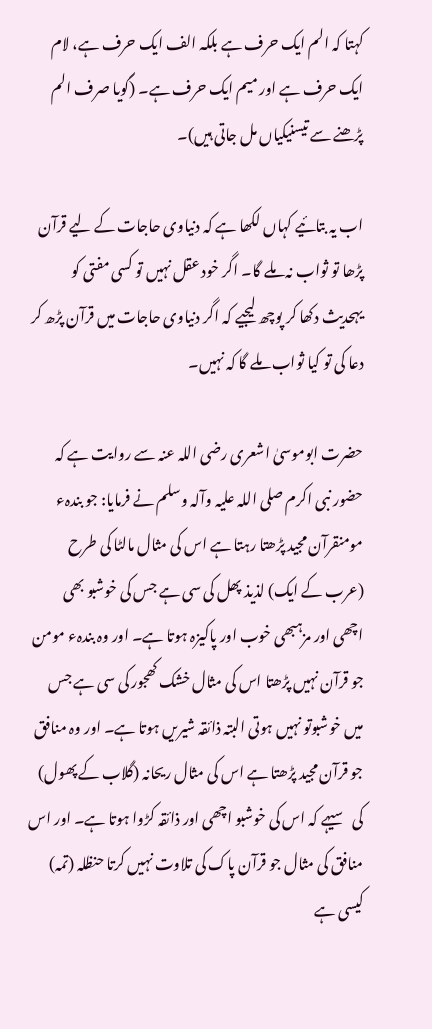کہتا کہ الم ایک حرف ہے بلکہ الف ایک حرف ہے، لام ایک حرف ہے اور میم ایک حرف ہے۔ (گویا صرف الم پڑھنے سے تیسنیکیاں مل جاتی ہیں)۔

اب یہ بتائیے کہاں لکھا ہے کہ دنیاوی حاجات کے لیے قرآن پڑھا تو ثواب نہ ملے گا۔ اگر خود عقل نہیں تو کسی مفتی کو یہحدیث دکھا کر پوچھ لیجیے کہ اگر دنیاوی حاجات میں قرآن پڑھ کر دعا کی تو کیا ثواب ملے گا کہ نہیں۔

حضرت ابوموسیٰ اشعری رضی اللہ عنہ سے روایت ہے کہ حضور نبی اکرم صلی اللہ علیہ وآلہ وسلم نے فرمایا: جو بندہء مومنقرآن مجید پڑھتا رہتا ہے اس کی مثال مالٹا کی طرح (عرب کے ایک) لذیذ پھل کی سی ہے جس کی خوشبو بھی اچھی اور مزہبھی خوب اور پاکیزہ ہوتا ہے۔ اور وہ بندہء مومن جو قرآن نہیں پڑھتا اس کی مثال خشک کھجور کی سی ہے جس میں خوشبوتو نہیں ہوتی البتہ ذائقہ شیریں ہوتا ہے۔ اور وہ منافق جو قرآن مجید پڑھتا ہے اس کی مثال ریحانہ (گلاب کے پھول) کی سیہے کہ اس کی خوشبو اچھی اور ذائقہ کڑوا ہوتا ہے۔ اور اس منافق کی مثال جو قرآن پاک کی تلاوت نہیں کرتا حنظلہ (تمہ) کیسی ہے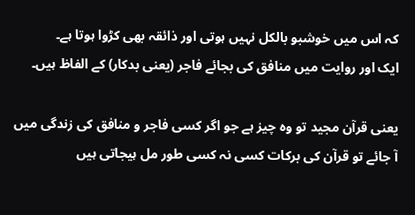کہ اس میں خوشبو بالکل نہیں ہوتی اور ذائقہ بھی کڑوا ہوتا ہے۔
ایک اور روایت میں منافق کی بجائے فاجر (یعنی بدکار) کے الفاظ ہیں۔

یعنی قرآن مجید تو وہ چیز ہے جو اگر کسی فاجر و منافق کی زندگی میں آ جائے تو قرآن کی برکات کسی نہ کسی طور مل ہیجاتی ہیں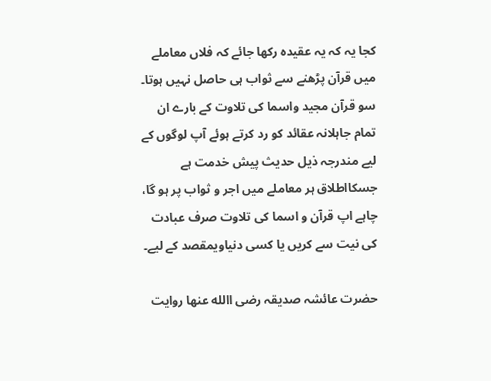کجا یہ کہ یہ عقیدہ رکھا جائے کہ فلاں معاملے میں قرآن پڑھنے سے ثواب ہی حاصل نہیں ہوتا۔ سو قرآن مجید واسما کی تلاوت کے بارے ان تمام جاہلانہ عقائد کو رد کرتے ہوئے آپ لوگوں کے لیے مندرجہ ذیل حدیث پیش خدمت ہے جسکااطلاق ہر معاملے میں اجر و ثواب پر ہو گا، چاہے اپ قرآن و اسما کی تلاوت صرف عبادت کی نیت سے کریں یا کسی دنیاویمقصد کے لیے۔

حضرت عائشہ صدیقہ رضی االله عنھا روایت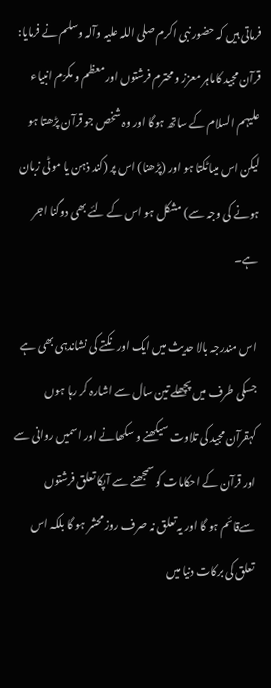فرماتی ہیں کہ حضور نبی اکرم صلی اللہ علیہ وآلہ وسلم نے فرمایا: قرآن مجید کاماہر معزز و محترم فرشتوں اور معظم و مکرّم انبیاء علیہم السلام کے ساتھ ہوگا اور وہ شخص جو قرآن پڑھتا ہو لیکن اس میںاٹکتا ہو اور (پڑھنا) اس پر (کند ذہن یا موٹی زبان ہونے کی وجہ سے) مشکل ہو اس کے لئے بھی دوگنا اجر ہے۔

اس مندرجہ بالا حدیث میں ایک اور نکتے کی نشاندہی بھی ہے جسکی طرف میں پچھلے تین سال سے اشارہ کر رہا ہوں کہقرآن مجید کی تلاوت سیکھنے و سکھانے اور اسمیں روانی سے اور قرآن کے احکامات کو سمجھنے سے آپکا تعلق فرشتوں سےقائم ہو گا اور یہ تعلق نہ صرف روز محشر ہو گا بلکہ اس تعلق کی برکات دنیا میں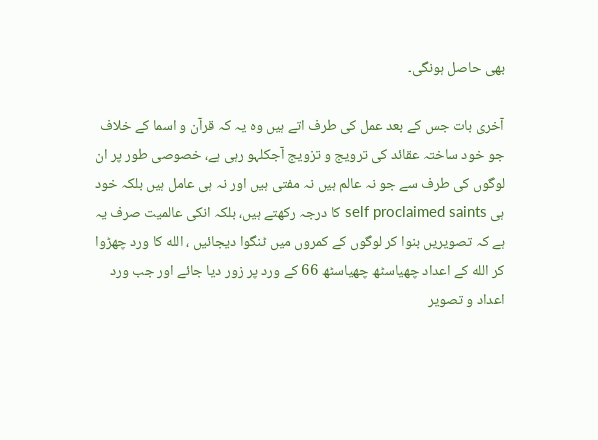بھی حاصل ہونگی۔

آخری بات جس کے بعد عمل کی طرف اتے ہیں وہ یہ کہ قرآن و اسما کے خلاف جو خود ساختہ عقائد کی ترویج و تزویج آجکلہو رہی ہے، خصوصی طور پر ان لوگوں کی طرف سے جو نہ عالم ہیں نہ مفتی ہیں اور نہ ہی عامل ہیں بلکہ خود ہی self proclaimed saints کا درجہ رکھتے ہیں، بلکہ انکی عالمیت صرف یہ ہے کہ تصویریں بنوا کر لوگوں کے کمروں میں ٹنگوا دیجائیں ، الله کا ورد چھڑوا کر الله کے اعداد چھیاسٹھ چھیاسٹھ 66 کے ورد پر زور دیا جائے اور جب ورد اعداد و تصویر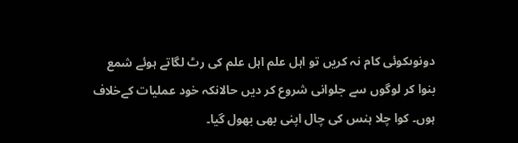دونوںکوئی کام نہ کریں تو اہل علم اہل علم کی رٹ لگاتے ہوئے شمع بنوا کر لوگوں سے جلوانی شروع کر دیں حالانکہ خود عملیات کےخلاف ہوں۔ کوا چلا ہنس کی چال اپنی بھی بھول گیا۔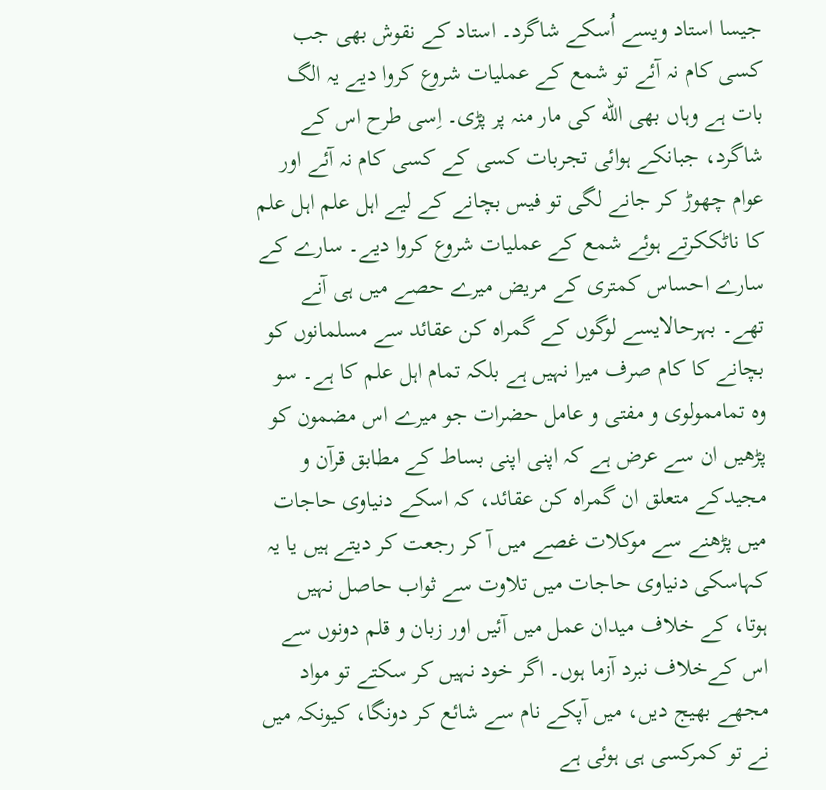جیسا استاد ویسے اُسکے شاگرد۔ استاد کے نقوش بھی جب کسی کام نہ آئے تو شمع کے عملیات شروع کروا دیے یہ الگ بات ہے وہاں بھی الله کی مار منہ پر پڑی۔ اِسی طرح اس کے شاگرد، جبانکے ہوائی تجربات کسی کے کسی کام نہ آئے اور عوام چھوڑ کر جانے لگی تو فیس بچانے کے لیے اہل علم اہل علم کا ناٹککرتے ہوئے شمع کے عملیات شروع کروا دیے۔ سارے کے سارے احساس کمتری کے مریض میرے حصے میں ہی آنے تھے۔ بہرحالایسے لوگوں کے گمراہ کن عقائد سے مسلمانوں کو بچانے کا کام صرف میرا نہیں ہے بلکہ تمام اہل علم کا ہے۔ سو وہ تماممولوی و مفتی و عامل حضرات جو میرے اس مضمون کو پڑھیں ان سے عرض ہے کہ اپنی اپنی بساط کے مطابق قرآن و مجیدکے متعلق ان گمراہ کن عقائد، کہ اسکے دنیاوی حاجات میں پڑھنے سے موکلات غصے میں آ کر رجعت کر دیتے ہیں یا یہ کہاسکی دنیاوی حاجات میں تلاوت سے ثواب حاصل نہیں ہوتا، کے خلاف میدان عمل میں آئیں اور زبان و قلم دونوں سے اس کےخلاف نبرد آزما ہوں۔ اگر خود نہیں کر سکتے تو مواد مجھے بھیج دیں، میں آپکے نام سے شائع کر دونگا، کیونکہ میں نے تو کمرکسی ہی ہوئی ہے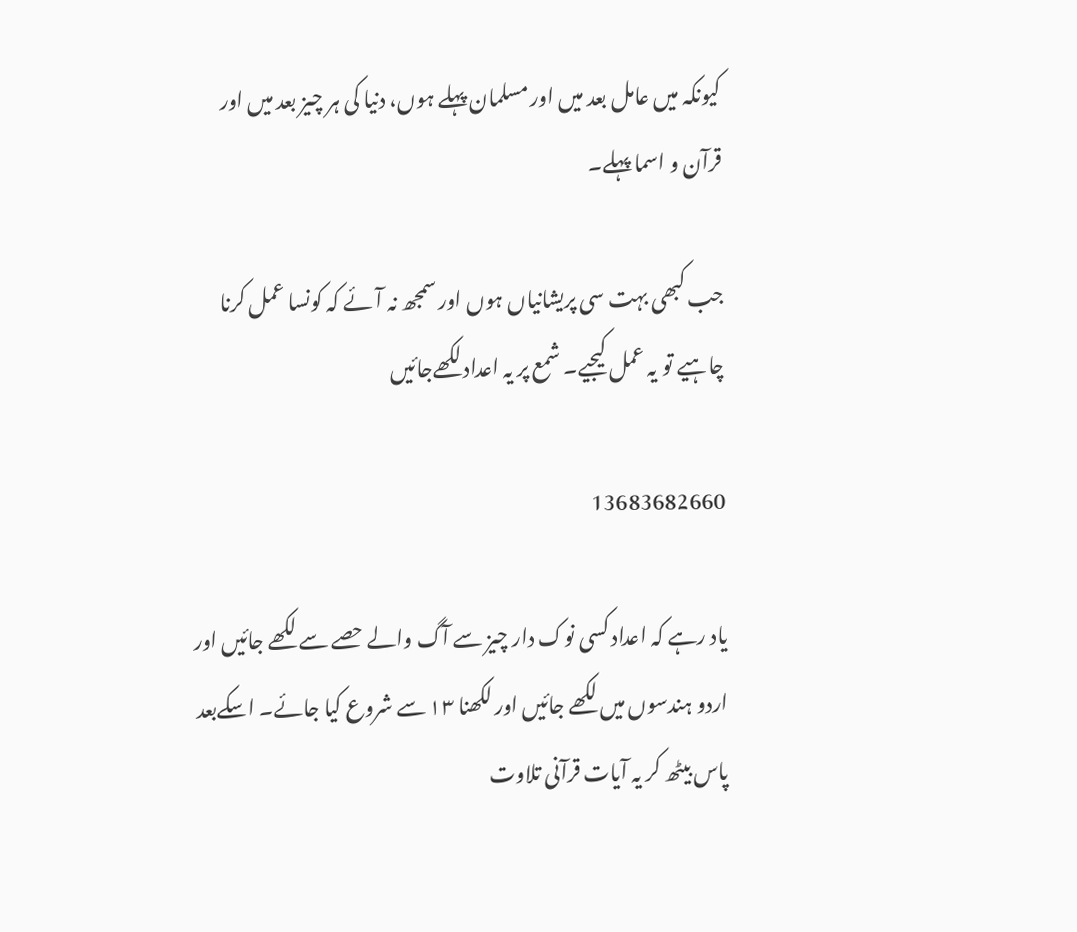کیونکہ میں عامل بعد میں اور مسلمان پہلے ہوں، دنیا کی ہر چیز بعد میں اور قرآن و اسما پہلے۔

جب کبھی بہت سی پریشانیاں ہوں اور سمجھ نہ آئے کہ کونسا عمل کرنا چاہیے تو یہ عمل کیجیے۔ شمع پر یہ اعداد لکھےجائیں

13683682660

یاد رہے کہ اعداد کسی نوک دار چیز سے آگ والے حصے سے لکھے جائیں اور اردو ہندسوں میں لکھے جائیں اور لکھنا ۱۳ سے شروع کیا جائے۔ اسکےبعد پاس بیٹھ کر یہ آیات قرآنی تلاوت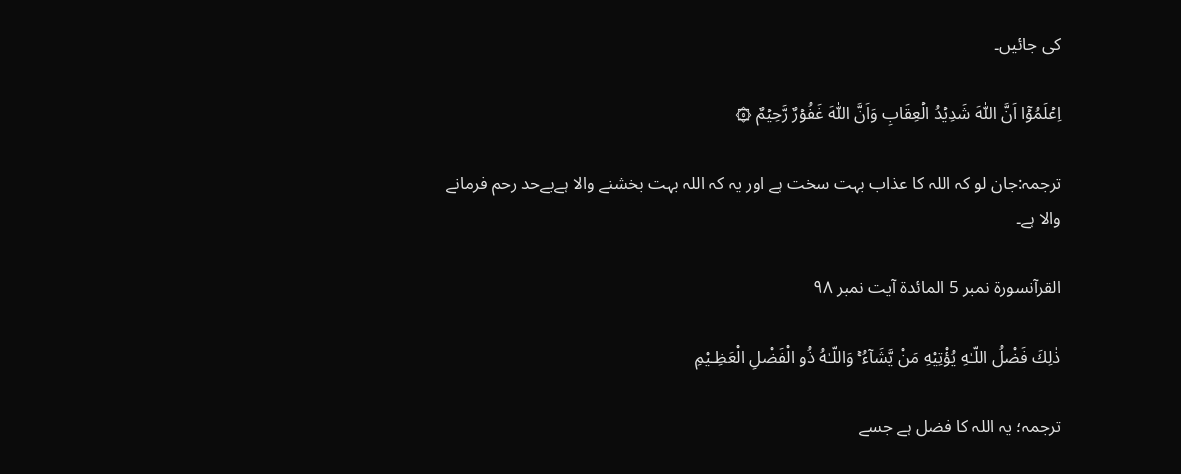کی جائیں۔

اِعۡلَمُوۡۤا اَنَّ اللّٰهَ شَدِيۡدُ الۡعِقَابِ وَاَنَّ اللّٰهَ غَفُوۡرٌ رَّحِيۡمٌ ۞

ترجمہ:جان لو کہ اللہ کا عذاب بہت سخت ہے اور یہ کہ اللہ بہت بخشنے والا ہےبےحد رحم فرمانے والا ہے۔

القرآنسورۃ نمبر 5 المائدة آیت نمبر ۹۸

ذٰلِكَ فَضْلُ اللّـٰهِ يُؤْتِيْهِ مَنْ يَّشَآءُ ۚ وَاللّـٰهُ ذُو الْفَضْلِ الْعَظِـيْمِ

ترجمہ؛ یہ اللہ کا فضل ہے جسے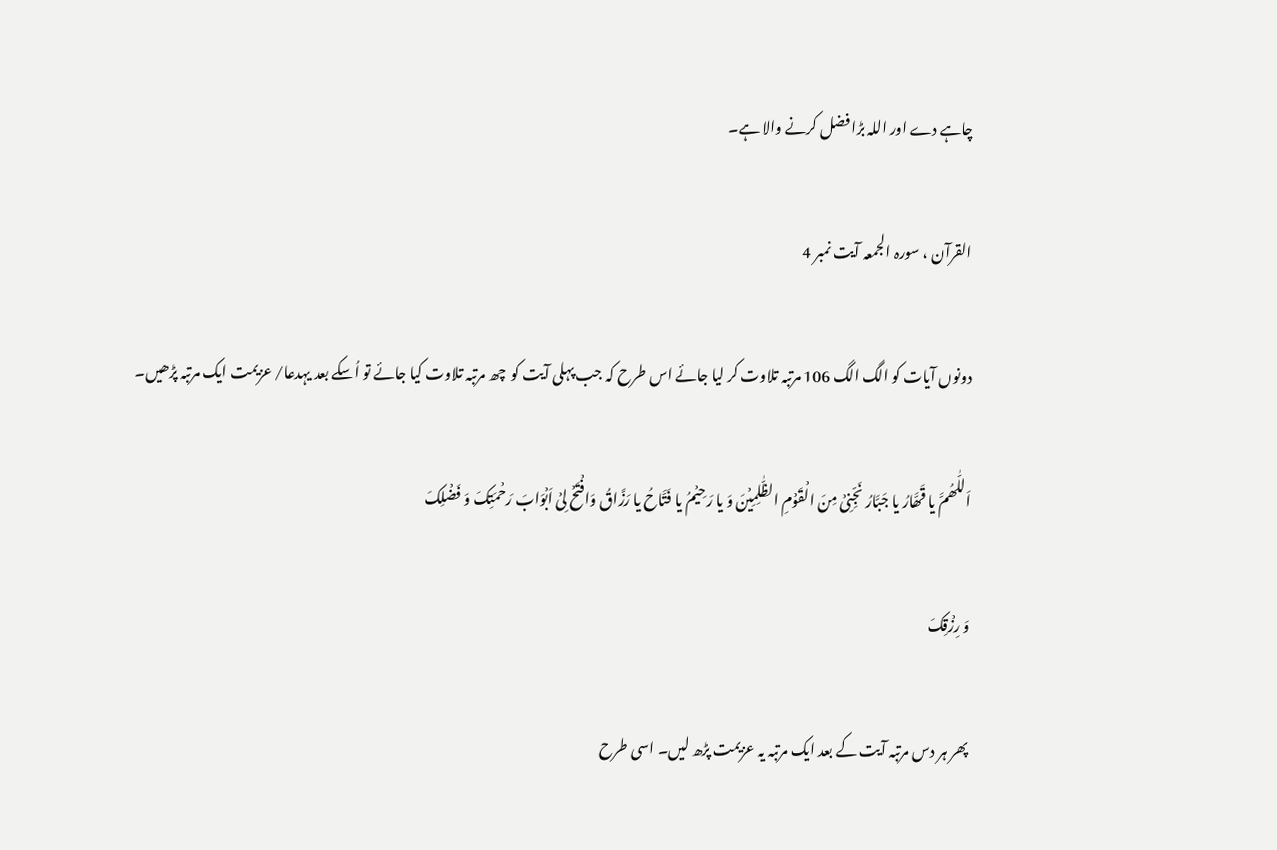چاہے دے اور اللہ بڑا فضل کرنے والا ہے۔

القرآن ، سورہ الجمعہ آیت نمبر 4

دونوں آیات کو الگ الگ 106 مرتبہ تلاوت کر لیا جائے اس طرح کہ جب پہلی آیت کو  چھ مرتبہ تلاوت کیا جائے تو اُسکے بعد یہدعا/ عزیمت ایک مرتبہ پڑھیں۔

اَللّٰھُمَّ یا قَھَّارُ یا جَبَّارُ نَجِّنِیࣿ مِنَ الࣿقَوࣿمِ الظّٰلِمِیࣿنَ وَ یا رَحِیࣿمُ یا فَتَّاحُ یا رَزَّاقُ وَافࣿتَحࣿ لِیࣿ اَبࣿوَابَ رَحࣿمَتِکَ وَ فَضࣿلِکَ

وَ رِزࣿقِکَ

پھر ہر دس مرتبہ آیت کے بعد ایک مرتبہ یہ عزیمت پڑھ لیں۔ اسی طرح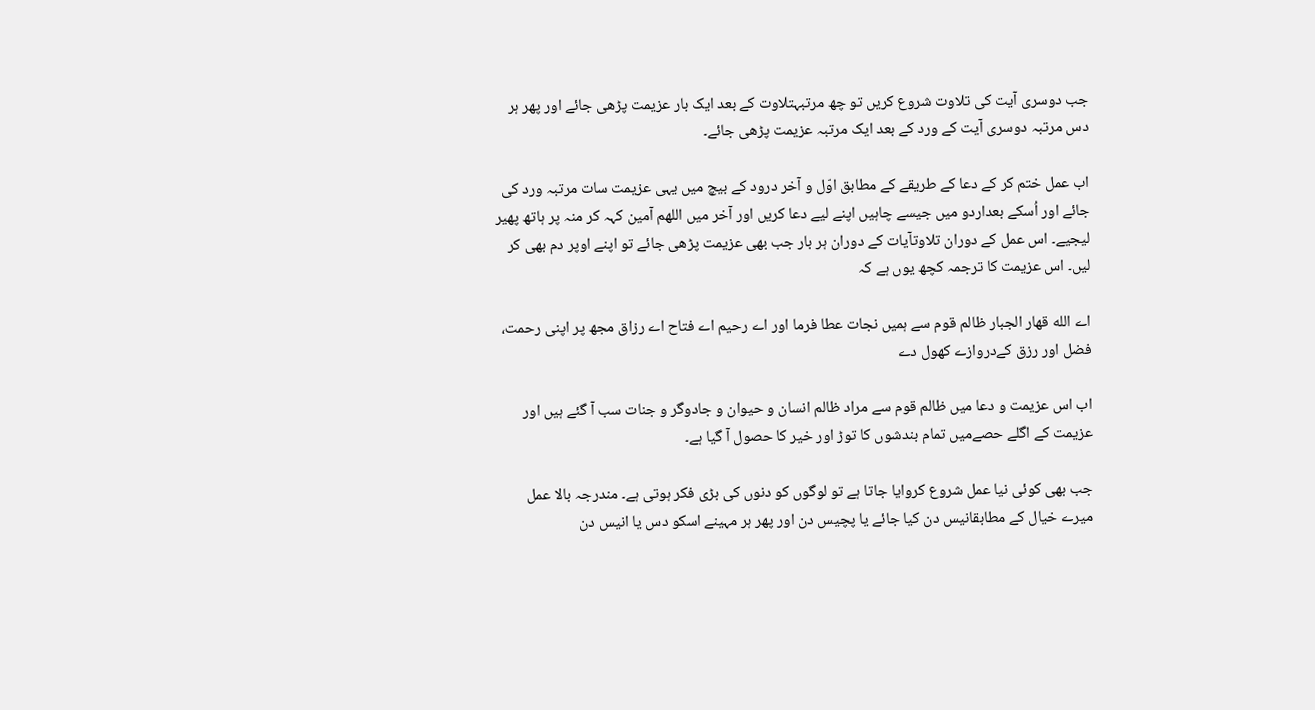جب دوسری آیت کی تلاوت شروع کریں تو چھ مرتبہتلاوت کے بعد ایک بار عزیمت پڑھی جائے اور پھر ہر دس مرتبہ دوسری آیت کے ورد کے بعد ایک مرتبہ عزیمت پڑھی جائے۔

اب عمل ختم کر کے دعا کے طریقے کے مطابق اوّل و آخر درود کے بیچ میں یہی عزیمت سات مرتبہ ورد کی جائے اور اُسکے بعداردو میں جیسے چاہیں اپنے لیے دعا کریں اور آخر میں اللھم آمین کہہ کر منہ پر ہاتھ پھیر لیجیے۔ اس عمل کے دوران تلاوتآیات کے دوران ہر بار جب بھی عزیمت پڑھی جائے تو اپنے اوپر دم بھی کر لیں۔ اس عزیمت کا ترجمہ کچھ یوں ہے کہ

اے الله قھار الجبار ظالم قوم سے ہمیں نجات عطا فرما اور اے رحیم اے فتاح اے رزاق مجھ پر اپنی رحمت، فضل اور رزق کےدروازے کھول دے

اب اس عزیمت و دعا میں ظالم قوم سے مراد ظالم انسان و حیوان و جادوگر و جنات سب آ گئے ہیں اور عزیمت کے اگلے حصےمیں تمام بندشوں کا توڑ اور خیر کا حصول آ گیا ہے۔

جب بھی کوئی نیا عمل شروع کروایا جاتا ہے تو لوگوں کو دنوں کی بڑی فکر ہوتی ہے۔ مندرجہ بالا عمل میرے خیال کے مطابقانیس دن کیا جائے یا پچیس دن اور پھر ہر مہینے اسکو دس یا انیس دن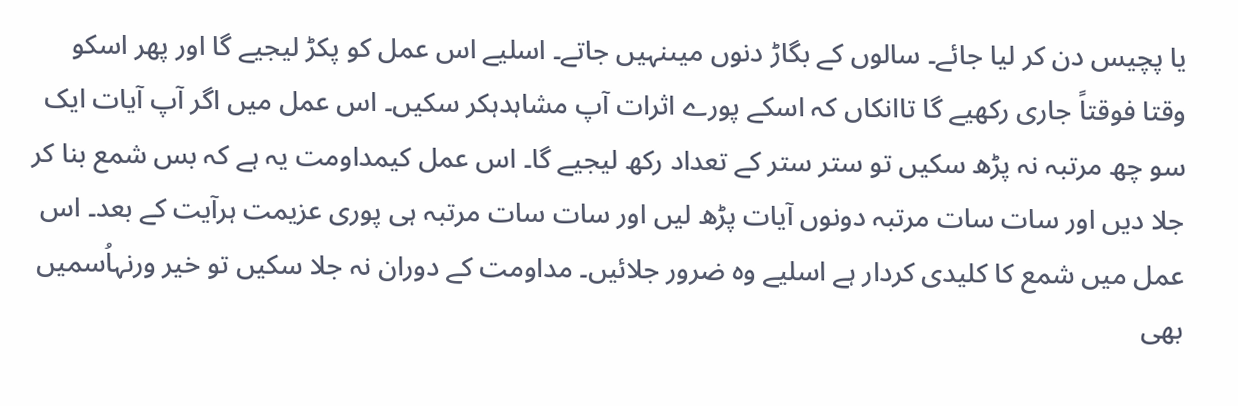یا پچیس دن کر لیا جائے۔ سالوں کے بگاڑ دنوں میںنہیں جاتے۔ اسلیے اس عمل کو پکڑ لیجیے گا اور پھر اسکو وقتا فوقتاً جاری رکھیے گا تاانکاں کہ اسکے پورے اثرات آپ مشاہدہکر سکیں۔ اس عمل میں اگر آپ آیات ایک سو چھ مرتبہ نہ پڑھ سکیں تو ستر ستر کے تعداد رکھ لیجیے گا۔ اس عمل کیمداومت یہ ہے کہ بس شمع بنا کر جلا دیں اور سات سات مرتبہ دونوں آیات پڑھ لیں اور سات سات مرتبہ ہی پوری عزیمت ہرآیت کے بعد۔ اس عمل میں شمع کا کلیدی کردار ہے اسلیے وہ ضرور جلائیں۔ مداومت کے دوران نہ جلا سکیں تو خیر ورنہاُسمیں بھی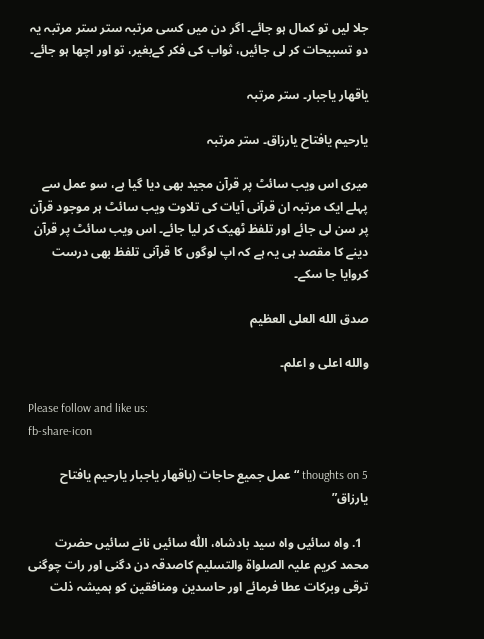جلا لیں تو کمال ہو جائے۔ اگر دن میں کسی مرتبہ ستر ستر مرتبہ یہ دو تسبیحات کر لی جائیں، ثواب کی فکر کےبغیر، تو اور اچھا ہو جائے۔

یاقھار یاجبار۔ ستر مرتبہ

یارحیم یافتاح یارزاق۔ ستر مرتبہ

میری اس ویب سائٹ پر قرآن مجید بھی دیا گیا ہے، سو عمل سے پہلے ایک مرتبہ ان قرآنی آیات کی تلاوت ویب سائٹ ہر موجود قرآن پر سن لی جائے اور تلفظ ٹھیک کر لیا جائے۔ اس ویب سائٹ پر قرآن دینے کا مقصد ہی یہ ہے کہ اپ لوگوں کا قرآنی تلفظ بھی درست کروایا جا سکے۔

صدق الله العلی العظیم

والله اعلی و اعلم۔

Please follow and like us:
fb-share-icon

5 thoughts on “عمل جمیع حاجات (یاقھار یاجبار یارحیم یافتاح یارزاق”

  1. واہ سائیں واہ سید بادشاہ، اللّٰہ سائیں نانے سائیں حضرت محمد کریم علیہ الصلواۃ والتسلیم کاصدقہ دن دگنی اور رات چوگنی ترقی وبرکات عطا فرمائے اور حاسدین ومنافقین کو ہمیشہ ذلت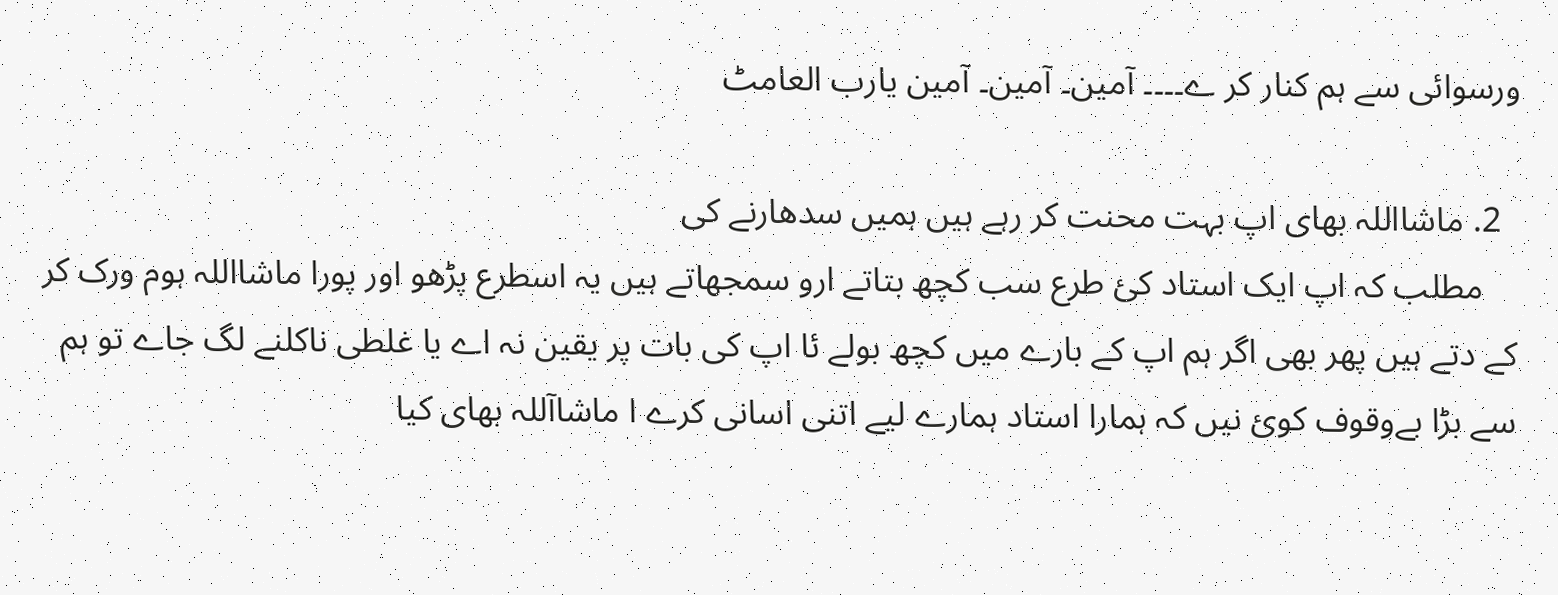ورسوائی سے ہم کنار کر ے۔۔۔۔ آمین۔ آمین۔ آمین یارب العامٹ

  2. ماشااللہ بھای اپ بہت محنت کر رہے ہیں ہمیں سدھارنے کی
    مطلب کہ اپ ایک استاد کئ طرع سب کچھ بتاتے ارو سمجھاتے ہیں یہ اسطرع پڑھو اور پورا ماشااللہ ہوم ورک کر کے دتے ہیں پھر بھی اگر ہم اپ کے بارے میں کچھ بولے ئا اپ کی بات پر یقین نہ اے یا غلطی ناکلنے لگ جاے تو ہم سے بڑا بےوقوف کوئ نیں کہ ہمارا استاد ہمارے لیے اتنی اسانی کرے ا ماشاآللہ بھای کیا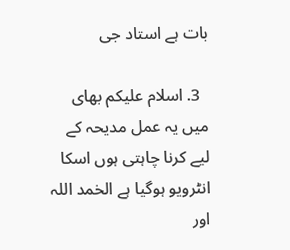بات ہے استاد جی

  3. اسلام علیکم بھای میں یہ عمل مدیحہ کے لیے کرنا چاہتی ہوں اسکا انٹرویو ہوگیا ہے الخمد اللہ اور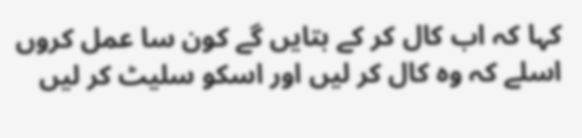کہا کہ اب کال کر کے بتایں گے کون سا عمل کروں اسلے کہ وہ کال کر لیں اور اسکو سلیٹ کر لیں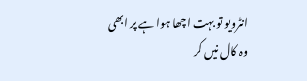انٹرویو تو بہت اچھا ہوا ہے پر ابھی وہ کال نیں کر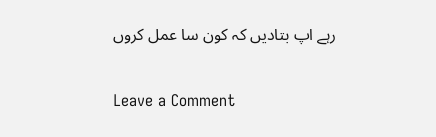رہے اپ بتادیں کہ کون سا عمل کروں

Leave a Comment